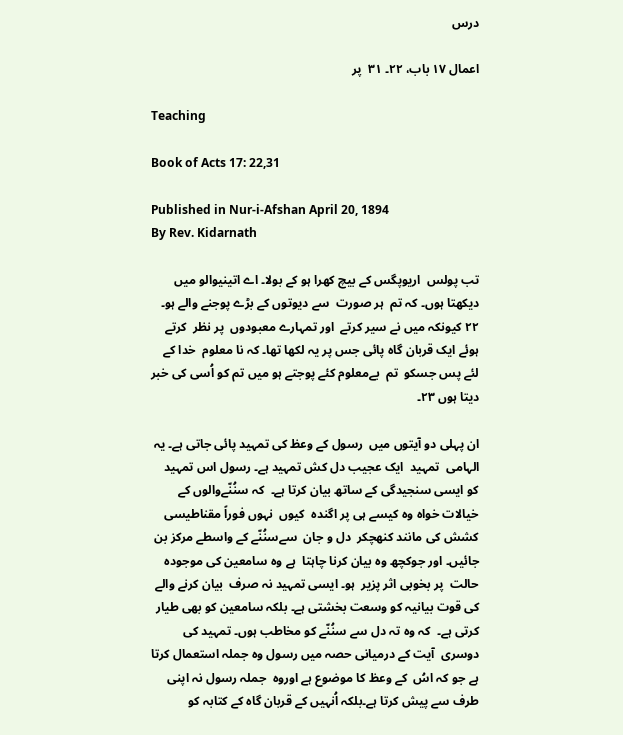درس

اعمال ۱۷ باب، ۲۲۔ ۳۱  پر

Teaching

Book of Acts 17: 22,31

Published in Nur-i-Afshan April 20, 1894
By Rev. Kidarnath

تب پولس  اریوپگس کے بیچ کھرا ہو کے بولا۔ اے اتینیوالو میں دیکھتا ہوں۔ کہ تم  ہر صورت  سے دیوتوں کے بڑے پوجنے والے ہو۔ ۲۲ کیونکہ میں نے سیر کرتے  اور تمہارے معبودوں  پر نظر  کرتے ہوئے ایک قربان گاہ پائی جس پر یہ لکھا تھا۔ کہ نا معلوم  خدا کے لئے پس جسکو  تم  بےمعلوم کئے پوجتے ہو میں تم کو اُسی کی خبر دیتا ہوں ۲۳۔

ان پہلی دو آیتوں میں  رسول کے وعظ کی تمہید پائی جاتی ہے۔ یہ الہامی  تمہید  ایک عجیب دل کش تمہید ہے۔ رسول اس تمہید  کو ایسی سنجیدگی کے ساتھ بیان کرتا ہے۔  کہ سنُنّےوالوں کے خیالات خواہ وہ کیسے ہی پر اگندہ  کیوں  نہوں فوراً مقناطیسی  کشش کی مانند کنھچکر  دل و جان  سےسنُنّے کے واسطے مرکز بن جائیں۔ اور جوکچھ وہ بیان کرنا چاہتا  ہے وہ سامعین کی موجودہ  حالت  پر بخوبی اثر پزیر  ہو۔ ایسی تمہید نہ صرف  بیان کرنے والے کی قوت بیانیہ کو وسعت بخشتی ہے۔ بلکہ سامعین کو بھی طیار کرتی ہے۔  کہ وہ تہ دل سے سنُنّے کو مخاطب ہوں۔ تمہید کی دوسری  آیت کے درمیانی حصہ میں رسول وہ جملہ استعمال کرتا ہے جو کہ اسُ  کے وعظ کا موضوع ہے اوروہ  جملہ رسول نہ اپنی طرف سے پیش کرتا ہے۔بلکہ اُنہیں کے قربان گاہ کے کتابہ کو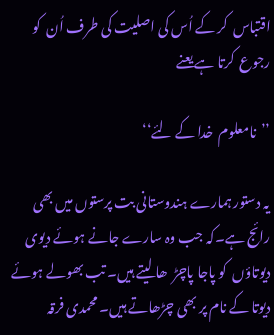اقتباس  کر کے اُس کی اصلیت کی طرف اُن  کو رجوع  کرتا ہے یعنے

’’نامعلوم  خدا کے لئے‘‘

یہ دستور ہمارے ہندوستانی بت پرستوں میں بھی رائج ہے۔کہ جب وہ سارے جانے ہوئے دیوی دیوتاؤں  کو پاجا پاچڑ  ھا لیتے ہیں۔ تب بھولے ہوئے دیوتا کے نام پر بھی چڑھاتے ہیں۔ محمدی فرقہ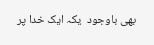بھی باوجود  یکہ ایک خدا پر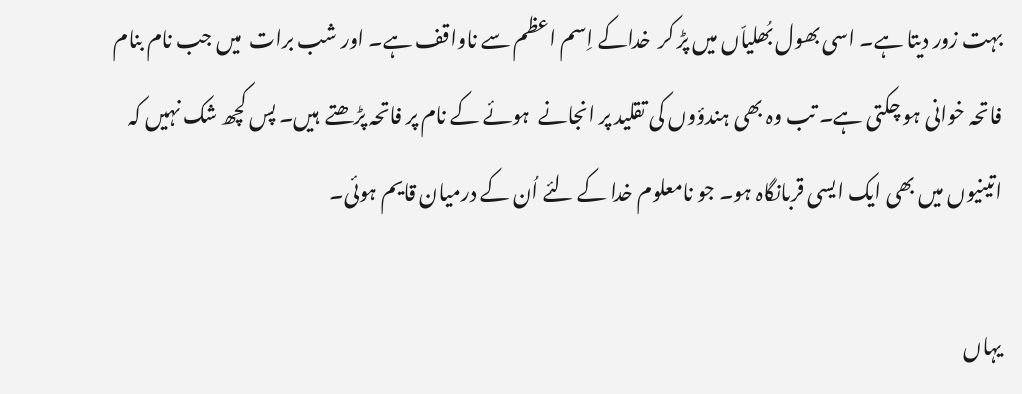بہت زور دیتا ہے۔ اسی بھول بُھلیاّں میں پڑ کر  خداکے اِسم اعظم سے ناواقف ہے۔ اور شب برات  میں جب نام بنام فاتحہ خوانی ہو چکتی ہے۔ تب وہ بھی ہندؤوں کی تقلید پر انجانے  ہوئے کے نام پر فاتحہ پڑھتے  ہیں۔ پس کچھ شک نہیں کہ اتینیوں میں بھی ایک ایسی قربانگاہ ہو۔ جو نامعلوم خدا کے لئے اُن کے درمیان قایم ہوئی۔

یہاں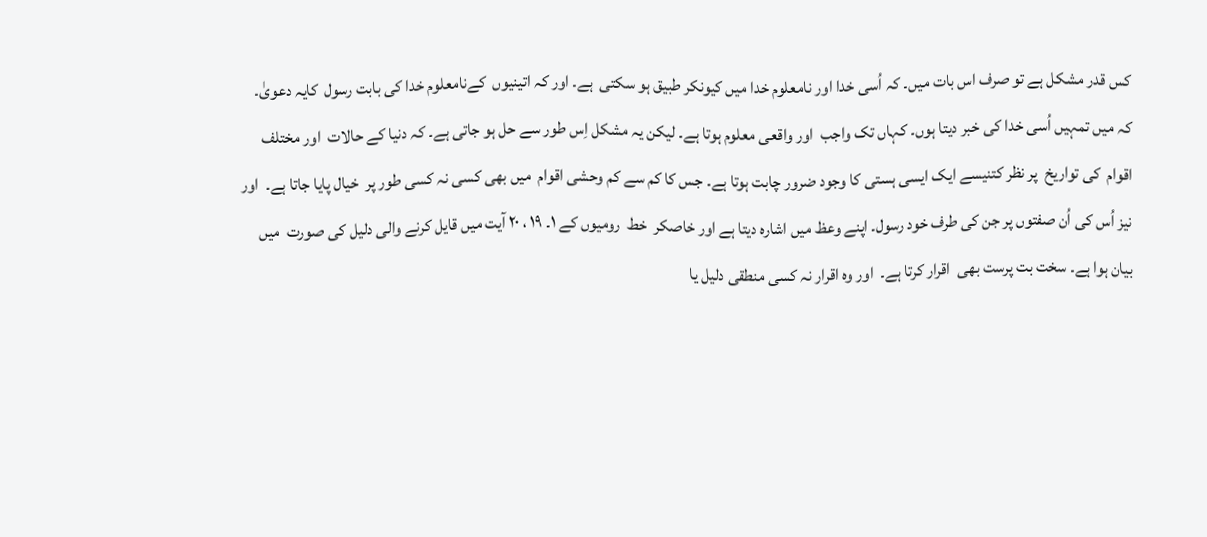کس قدر مشکل ہے تو صرف اس بات میں۔ کہ اُسی خدا اور نامعلوم خدا میں کیونکر طبیق ہو سکتی  ہے۔ اور کہ اتینیوں  کےنامعلوم خدا کی بابت رسول  کایہ دعویٰ۔ کہ میں تمہیں اُسی خدا کی خبر دیتا ہوں۔ کہاں تک واجب  اور واقعی معلوم ہوتا ہے۔ لیکن یہ مشکل اِس طور سے حل ہو جاتی ہے۔ کہ دنیا کے حالات  اور مختلف اقوام  کی تواریخ  پر نظر کتنیسے ایک ایسی ہستی کا وجود ضرور چابت ہوتا ہے۔ جس کا کم سے کم وحشی اقوام  میں بھی کسی نہ کسی طور پر  خیال پایا جاتا ہے۔  اور نیز اُس کی اُن صفتوں پر جن کی طرف خود رسول۔ اپنے وعظ میں اشارہ دیتا ہے اور خاصکر  خط  رومیوں کے ۱۔ ۱۹ ، ۲۰ آیت میں قایل کرنے والی دلیل کی صورت  میں بیان ہوا ہے۔ سخت بت پرست بھی  اقرار کرتا ہے۔  اور وہ اقرار نہ کسی منطقی دلیل یا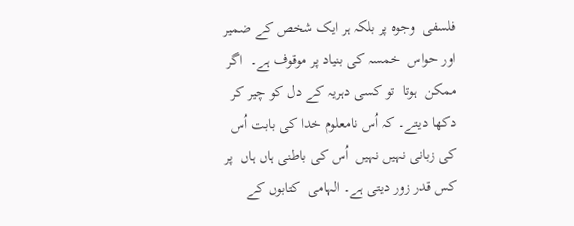فلسفی  وجوہ پر بلکہ ہر ایک شخص کے ضمیر اور حواس  خمسہ کی بنیاد پر موقوف ہے۔  اگر ممکن  ہوتا  تو کسی دہریہ کے دل کو چیر کر دکھا دیتے۔ کہ اُس نامعلوم خدا کی بابت اُس  کی زبانی نہیں نہیں  اُس کی باطنی ہاں ہاں  پر کس قدر زور دیتی ہے۔ الہامی  کتابوں کے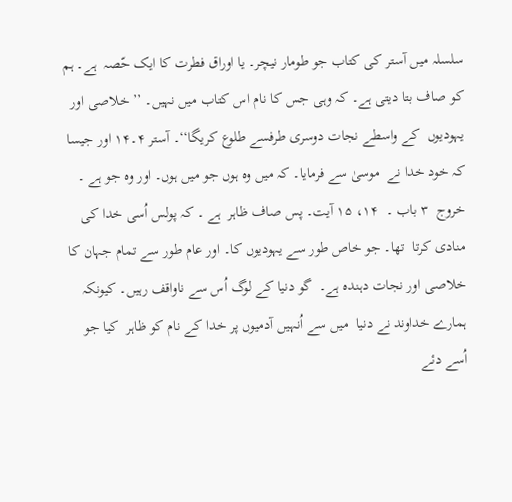سلسلہ میں آستر کی کتاب جو طومار نیچر۔ یا اوراق فطرت کا ایک حّصہ  ہے۔ ہم کو صاف بتا دیتی ہے۔ کہ وہی جس کا نام اس کتاب میں نہیں۔ ’’ خلاصی اور یہودیوں  کے واسطے نجات دوسری طرفسے طلوع کریگا‘‘۔ آستر ۴۔۱۴ اور جیسا کہ خود خدا نے  موسیٰ سے فرمایا۔ کہ میں وہ ہوں جو میں ہوں۔ اور وہ جو ہے ۔  خروج  ۳ باب ۔  ۱۴، ۱۵ آیت۔ پس صاف ظاہر  ہے ۔ کہ پولس اُسی خدا کی منادی کرتا  تھا۔ جو خاص طور سے یہودیوں کا۔ اور عام طور سے تمام جہان کا خلاصی اور نجات دہندہ ہے۔  گو دنیا کے لوگ اُس سے ناواقف رہیں۔ کیونکہ ہمارے خداوند نے دنیا  میں سے اُنہیں آدمیوں پر خدا کے نام کو ظاہر  کیا جو اُسے دئے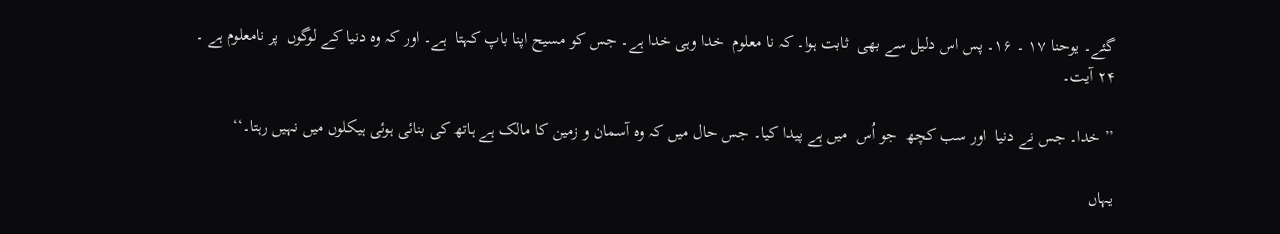گئے۔ یوحنا ۱۷ ۔ ۱۶۔ پس اس دلیل سے بھی  ثابت ہوا۔ کہ نا معلوم  خدا وہی خدا ہے۔ جس کو مسیح اپنا باپ کہتا  ہے۔ اور کہ وہ دنیا کے لوگوں  پر نامعلوم ہے ۔ ۲۴ آیت۔

’’ خدا۔ جس نے دنیا  اور سب کچھ  جو اُس  میں ہے پیدا کیا۔ جس حال میں کہ وہ آسمان و زمین کا مالک ہے ہاتھ کی بنائی ہوئی ہیکلوں میں نہیں رہتا۔‘‘

یہاں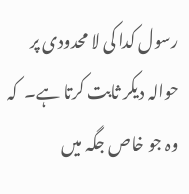رسول کدا کی لا محدودی پر حوالہ دیکر ثابت کرتا ہے۔  کہ وہ جو خاص جگہ میں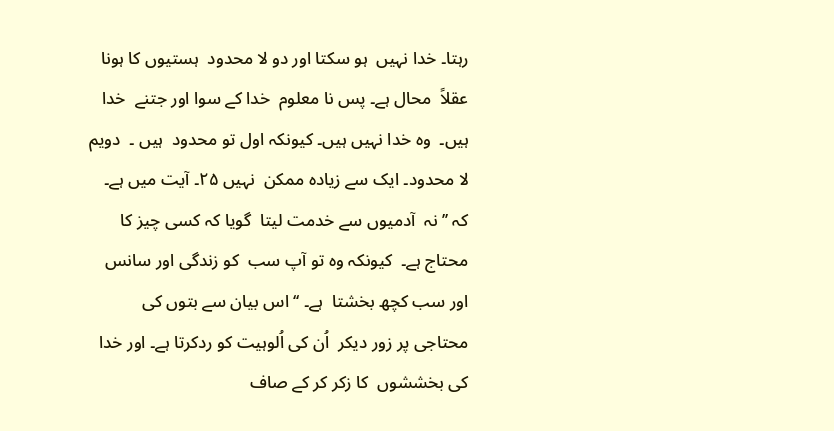رہتا۔ خدا نہیں  ہو سکتا اور دو لا محدود  ہستیوں کا ہونا عقلاً  محال ہے۔ پس نا معلوم  خدا کے سوا اور جتنے  خدا ہیں۔  وہ خدا نہیں ہیں۔ کیونکہ اول تو محدود  ہیں ۔  دویم لا محدود۔ ایک سے زیادہ ممکن  نہیں ۲۵۔ آیت میں ہے۔ کہ ’’ نہ  آدمیوں سے خدمت لیتا  گویا کہ کسی چیز کا محتاج ہے۔  کیونکہ وہ تو آپ سب  کو زندگی اور سانس اور سب کچھ بخشتا  ہے۔ ‘‘ اس بیان سے بتوں کی محتاجی پر زور دیکر  اُن کی اُلوہیت کو ردکرتا ہے۔ اور خدا کی بخششوں  کا زکر کر کے صاف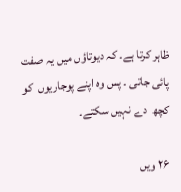ظاہر کرتا ہے۔ کہ دیوتاؤں میں یہ صفت پائی جاتی ۔ پس وہ اپنے پوجاریوں  کو کچھ  دے نہیں سکتے۔

۲۶ ویں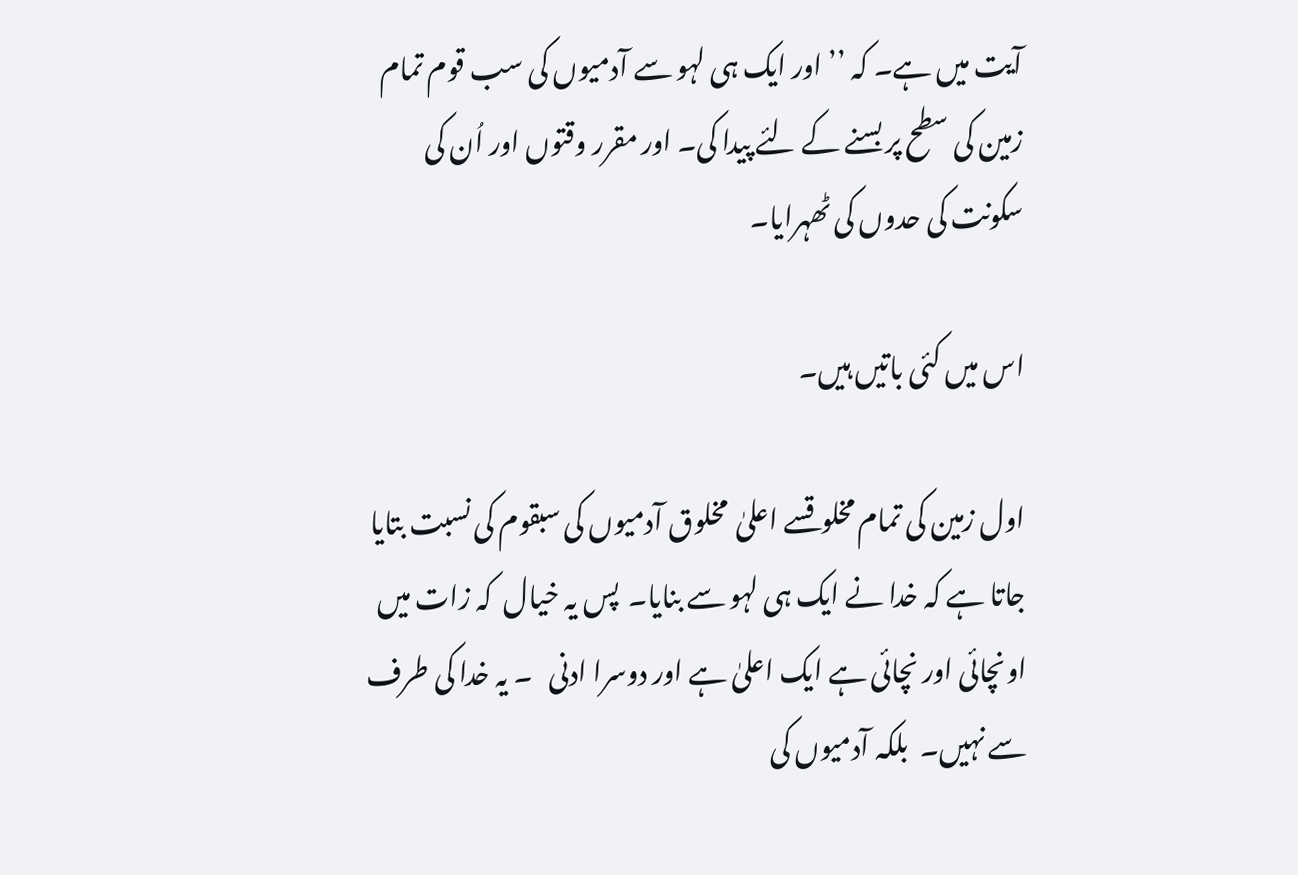آیت میں ہے۔ کہ ’’ اور ایک ہی لہو سے آدمیوں کی سب قوم تمام زمین کی سطح پر بسنے کے لئے پیدا کی۔ اور مقرر وقتوں اور اُن کی سکونت کی حدوں کی ٹھہرایا۔

اس میں کئی باتیں ہیں۔

اول زمین کی تمام مخلوقسے اعلیٰ  مخلوق آدمیوں کی سبقوم کی نسبت بتایا جاتا ہے کہ خدا نے ایک ہی لہو سے بنایا۔  پس یہ خیال  کہ زات میں اونچائی اور نچائی ہے ایک اعلیٰ ہے اور دوسرا ادنی   ۔ یہ خدا کی طرف سے نہیں۔  بلکہ آدمیوں کی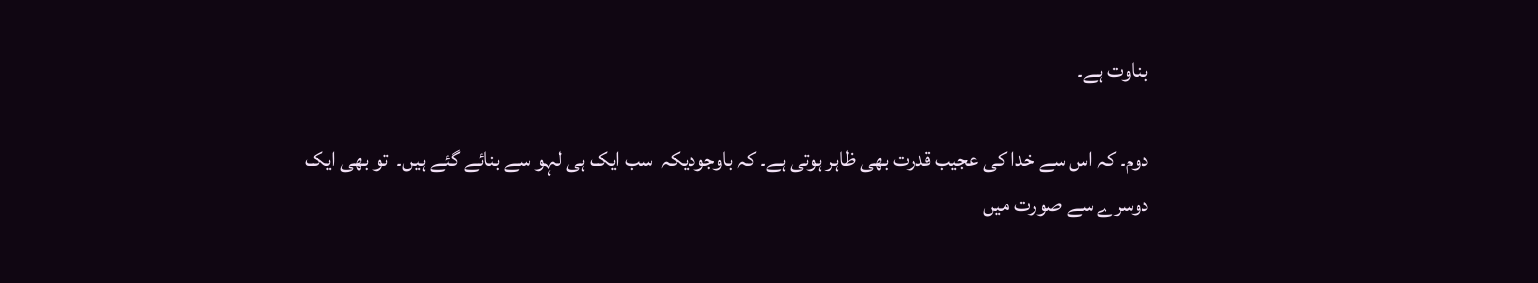بناوت ہے۔

دوم۔ کہ اس سے خدا کی عجیب قدرت بھی ظاہر ہوتی ہے۔ کہ باوجودیکہ  سب ایک ہی لہو سے بنائے گئے ہیں۔  تو بھی ایک  دوسرے سے صورت میں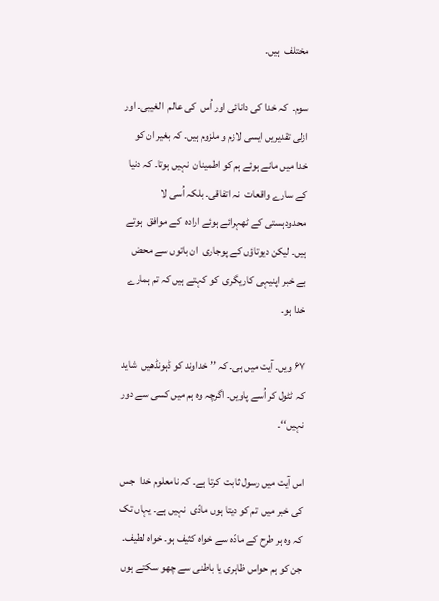مختلف  ہیں۔

سوم۔  کہ خدا کی دانائی اور اُس  کی عالم  الغیبی۔ اور ازلی تقدیریں ایسی لازم و ملزوم ہیں۔ کہ بغیر ان کو خدا میں مانے ہوئے ہم کو اطمینان  نہیں ہوتا۔ کہ دنیا کے سارے واقعات  نہ اتفاقی۔ بلکہ اُسی لا محدودہستی کے ٹھہرائے ہوئے ارادہ  کے موافق  ہوتے ہیں۔ لیکن دیوتاؤں کے پوجاری  ان باتوں سے محض بے خبر اپنیہی کاریگری  کو کہتے ہیں کہ تم ہمارے خدا ہو۔

۶۷ ویں۔ آیت میں ہی۔ کہ ’’خداوند کو ڈہونڈھیں  شاید کہ ٹٹول کر اُسے پاویں۔ اگرچہ وہ ہم میں کسی سے دور نہیں‘‘۔

اس آیت میں رسول ثابت  کرتا ہے۔ کہ نامعلوم خدا  جس کی خبر میں  تم کو دیتا ہوں مادّی  نہیں ہے۔ یہاں تک کہ وہ ہر طرح کے مادّہ سے خواہ کثیف ہو۔ خواہ لطیف۔ جن کو ہم حواس ظاہری یا باطنی سے چھو سکتے ہوں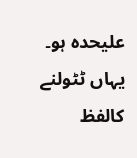علیحدہ ہو۔  یہاں ٹٹولنے کالفظ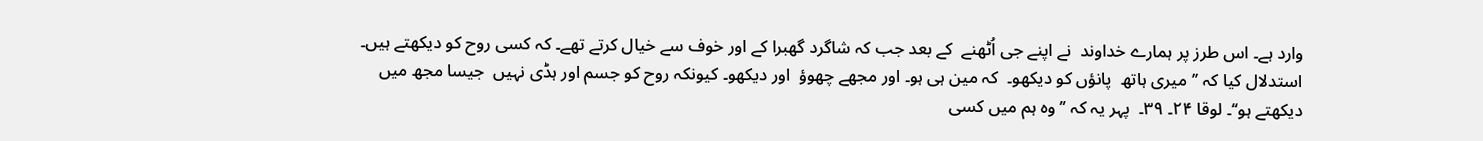وارد ہے۔ اس طرز پر ہمارے خداوند  نے اپنے جی اُٹھنے  کے بعد جب کہ شاگرد گھبرا کے اور خوف سے خیال کرتے تھے۔ کہ کسی روح کو دیکھتے ہیں۔ استدلال کیا کہ ’’میری ہاتھ  پانؤں کو دیکھو۔  کہ مین ہی ہو۔ اور مجھے چھوؤ  اور دیکھو۔ کیونکہ روح کو جسم اور ہڈی نہیں  جیسا مجھ میں  دیکھتے ہو‘‘۔ لوقا ۲۴۔ ۳۹۔  پہر یہ کہ ’’ وہ ہم میں کسی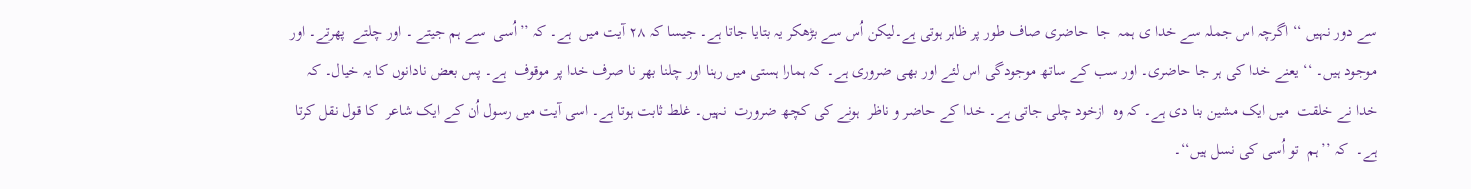سے دور نہیں ‘‘ اگرچہ اس جملہ سے خدا ی ہمہ  جا  حاضری صاف طور پر ظاہر ہوتی ہے۔لیکن اُس سے بڑھکر یہ بتایا جاتا ہے۔ جیسا کہ ۲۸ آیت میں  ہے۔ کہ ’’اُسی  سے ہم جیتے ۔ اور چلتے  پھرتے۔ اور موجود ہیں۔ ‘‘ یعنے خدا کی ہر جا حاضری۔ اور سب کے ساتھ موجودگی اس لئے اور بھی ضروری ہے۔ کہ ہمارا ہستی میں رہنا اور چلنا بھر نا صرف خدا پر موقوف  ہے۔ پس بعض نادانوں کا یہ خیال۔ کہ خدا نے خلقت  میں ایک مشین بنا دی ہے۔ کہ وہ  ازخود چلی جاتی ہے۔ خدا کے حاضر و ناظر  ہونے کی کچھ ضرورت  نہیں۔ غلط ثابت ہوتا ہے۔ اسی آیت میں رسول اُن کے ایک شاعر  کا قول نقل کرتا ہے۔  کہ ’’ہم  تو اُسی کی نسل ہیں‘‘۔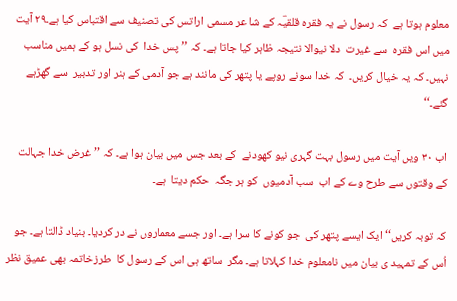معلوم ہوتا ہے  کہ رسول نے یہ فقرہ قلقیؔہ کے شا عر مسمی اراتس کی تصنیف سے اقتباس کیا ہے۔۲۹ آیت میں اس فقرہ  سے غیرت  دلا نیوالا نتیجہ ظاہر کیا جاتا ہے۔ کہ ’’پس خدا  کی نسل ہو کے ہمیں مناسب  نہیں۔ کہ یہ خیال کریں۔  کہ خدا سونے روپے یا پتھر کی مانند ہے جو آدمی کے ہنر اور تدبیر  سے گھڑہے گئے۔‘‘

اب ۳۰ ویں آیت میں رسول بہت گہری نیو کھودنے  کے بعد جس میں بیان ہوا ہے۔ کہ ’’ غرض خدا جہالت کے وقتوں سے طرح وے کے اب  سب آدمیوں  کو ہر جگہ  حکم دیتا  ہے۔

کہ توبہ کریں‘‘ ایک ایسے پتھر کی  جو کونے کا سرا ہے۔ اور جسے معماروں نے در کردیا۔ بنیاد ڈالتا ہے۔ جو اُس کے تمہید ی بیان میں نامعلوم خدا کہلاتا ہے۔ مگر  ساتھ ہی اس کے رسول کا  طرزخاتمہ بھی عمیق نظر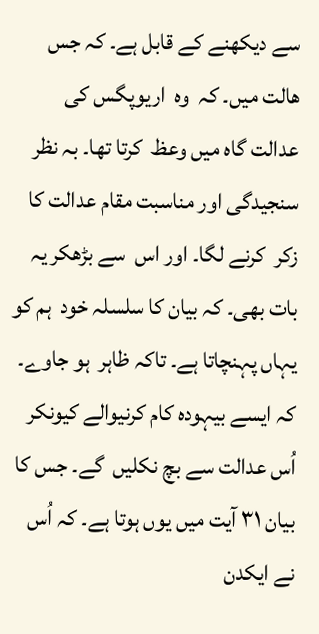سے دیکھنے کے قابل ہے۔ کہ جس ھالت میں۔ کہ  وہ  اریوپگس کی عدالت گاہ میں وعظ  کرتا تھا۔ بہ نظر  سنجیدگی اور مناسبت مقام عدالت کا  زکر  کرنے لگا۔ اور اس  سے بڑھکر یہ بات بھی۔ کہ بیان کا سلسلہ خود  ہم کو یہاں پہنچاتا ہے۔ تاکہ ظاہر  ہو جاوے۔ کہ ایسے بیہودہ کام کرنیوالے کیونکر اُس عدالت سے بچ نکلیں  گے۔ جس کا بیان ۳۱ آیت میں یوں ہوتا ہے۔ کہ اُس نے ایکدن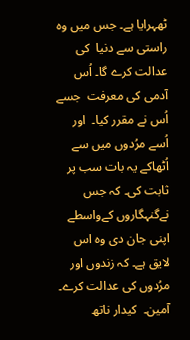ٹھہرایا ہے۔ جس میں وہ راستی سے دنیا  کی عدالت کرے گا۔ اُس آدمی کی معرفت  جسے اُس نے مقرر کیا۔  اور اُسے مرُدوں میں سے اُٹھاکے یہ بات سب پر ثابت کی۔ کہ جس نےگنہگاروں کےواسطے اپنی جان دی وہ اس لایق ہے۔ کہ زندوں اور مرُدوں کی عدالت کرے۔  آمین۔  کیدار ناتھ